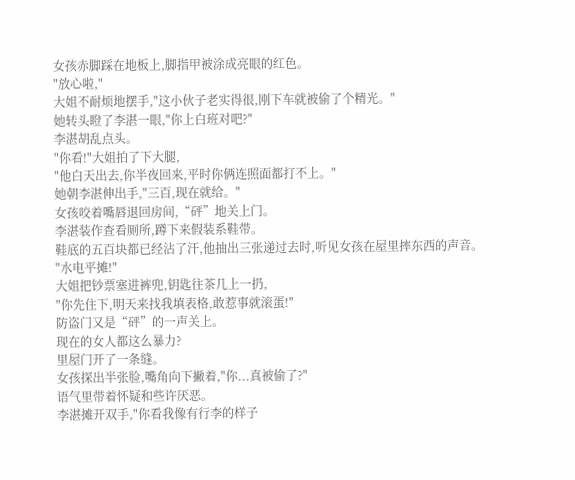女孩赤脚踩在地板上,脚指甲被涂成亮眼的红色。
"放心啦,"
大姐不耐烦地摆手,"这小伙子老实得很,刚下车就被偷了个精光。"
她转头瞪了李湛一眼,"你上白班对吧?"
李湛胡乱点头。
"你看!"大姐拍了下大腿,
"他白天出去,你半夜回来,平时你俩连照面都打不上。"
她朝李湛伸出手,"三百,现在就给。"
女孩咬着嘴唇退回房间,“砰”地关上门。
李湛装作查看厕所,蹲下来假装系鞋带。
鞋底的五百块都已经沾了汗,他抽出三张递过去时,听见女孩在屋里摔东西的声音。
"水电平摊!"
大姐把钞票塞进裤兜,钥匙往茶几上一扔,
"你先住下,明天来找我填表格,敢惹事就滚蛋!"
防盗门又是“砰”的一声关上。
现在的女人都这么暴力?
里屋门开了一条缝。
女孩探出半张脸,嘴角向下撇着,"你...真被偷了?"
语气里带着怀疑和些许厌恶。
李湛摊开双手,"你看我像有行李的样子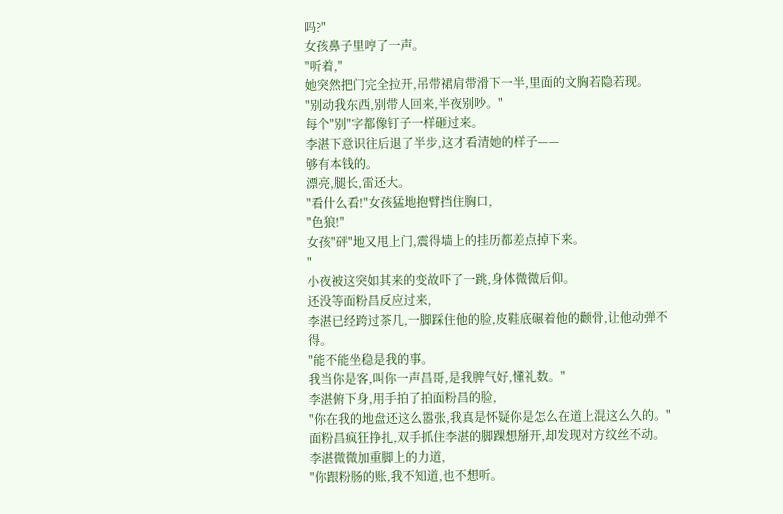吗?"
女孩鼻子里哼了一声。
"听着,"
她突然把门完全拉开,吊带裙肩带滑下一半,里面的文胸若隐若现。
"别动我东西,别带人回来,半夜别吵。"
每个"别"字都像钉子一样砸过来。
李湛下意识往后退了半步,这才看清她的样子——
够有本钱的。
漂亮,腿长,雷还大。
"看什么看!"女孩猛地抱臂挡住胸口,
"色狼!"
女孩"砰"地又甩上门,震得墙上的挂历都差点掉下来。
"
小夜被这突如其来的变故吓了一跳,身体微微后仰。
还没等面粉昌反应过来,
李湛已经跨过茶几,一脚踩住他的脸,皮鞋底碾着他的颧骨,让他动弹不得。
"能不能坐稳是我的事。
我当你是客,叫你一声昌哥,是我脾气好,懂礼数。"
李湛俯下身,用手拍了拍面粉昌的脸,
"你在我的地盘还这么嚣张,我真是怀疑你是怎么在道上混这么久的。"
面粉昌疯狂挣扎,双手抓住李湛的脚踝想掰开,却发现对方纹丝不动。
李湛微微加重脚上的力道,
"你跟粉肠的账,我不知道,也不想听。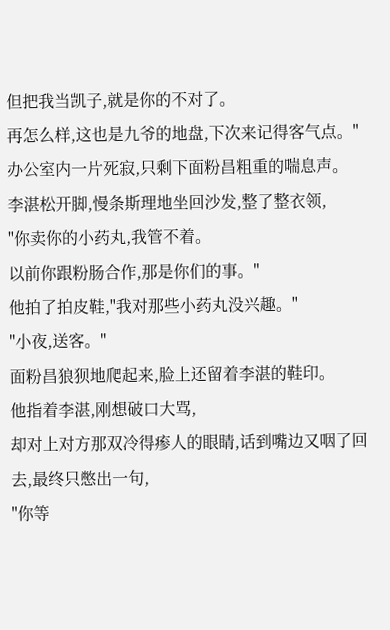但把我当凯子,就是你的不对了。
再怎么样,这也是九爷的地盘,下次来记得客气点。"
办公室内一片死寂,只剩下面粉昌粗重的喘息声。
李湛松开脚,慢条斯理地坐回沙发,整了整衣领,
"你卖你的小药丸,我管不着。
以前你跟粉肠合作,那是你们的事。"
他拍了拍皮鞋,"我对那些小药丸没兴趣。"
"小夜,送客。"
面粉昌狼狈地爬起来,脸上还留着李湛的鞋印。
他指着李湛,刚想破口大骂,
却对上对方那双冷得瘆人的眼睛,话到嘴边又咽了回去,最终只憋出一句,
"你等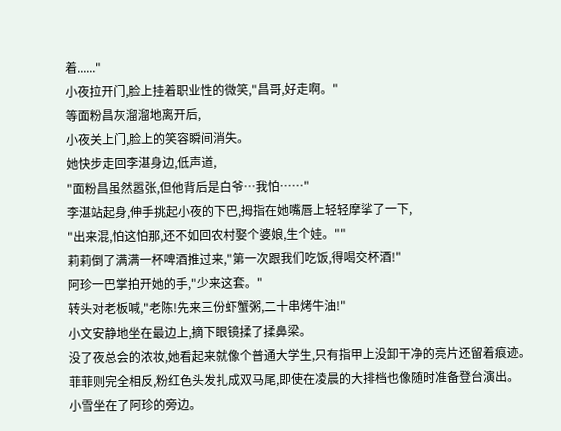着......"
小夜拉开门,脸上挂着职业性的微笑,"昌哥,好走啊。"
等面粉昌灰溜溜地离开后,
小夜关上门,脸上的笑容瞬间消失。
她快步走回李湛身边,低声道,
"面粉昌虽然嚣张,但他背后是白爷…我怕……"
李湛站起身,伸手挑起小夜的下巴,拇指在她嘴唇上轻轻摩挲了一下,
"出来混,怕这怕那,还不如回农村娶个婆娘,生个娃。""
莉莉倒了满满一杯啤酒推过来,"第一次跟我们吃饭,得喝交杯酒!"
阿珍一巴掌拍开她的手,"少来这套。"
转头对老板喊,"老陈!先来三份虾蟹粥,二十串烤牛油!"
小文安静地坐在最边上,摘下眼镜揉了揉鼻梁。
没了夜总会的浓妆,她看起来就像个普通大学生,只有指甲上没卸干净的亮片还留着痕迹。
菲菲则完全相反,粉红色头发扎成双马尾,即使在凌晨的大排档也像随时准备登台演出。
小雪坐在了阿珍的旁边。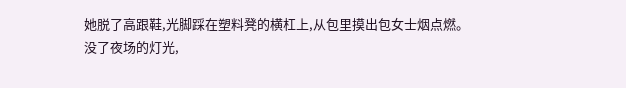她脱了高跟鞋,光脚踩在塑料凳的横杠上,从包里摸出包女士烟点燃。
没了夜场的灯光,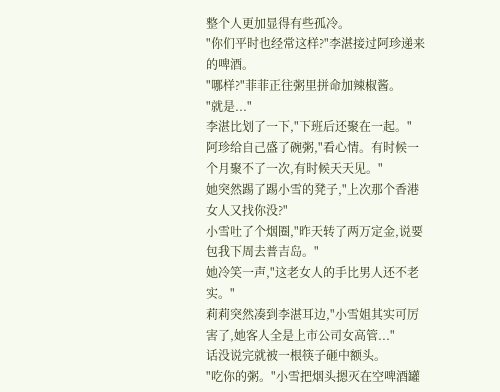整个人更加显得有些孤冷。
"你们平时也经常这样?"李湛接过阿珍递来的啤酒。
"哪样?"菲菲正往粥里拼命加辣椒酱。
"就是..."
李湛比划了一下,"下班后还聚在一起。"
阿珍给自己盛了碗粥,"看心情。有时候一个月聚不了一次,有时候天天见。"
她突然踢了踢小雪的凳子,"上次那个香港女人又找你没?"
小雪吐了个烟圈,"昨天转了两万定金,说要包我下周去普吉岛。"
她冷笑一声,"这老女人的手比男人还不老实。"
莉莉突然凑到李湛耳边,"小雪姐其实可厉害了,她客人全是上市公司女高管..."
话没说完就被一根筷子砸中额头。
"吃你的粥。"小雪把烟头摁灭在空啤酒罐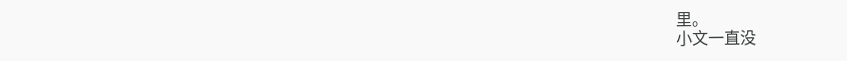里。
小文一直没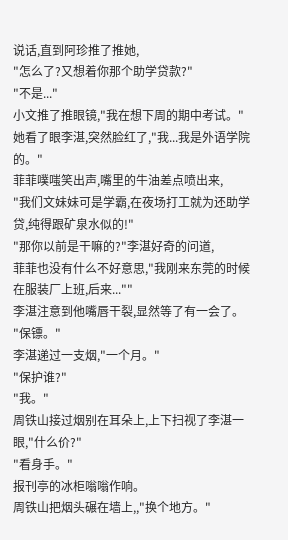说话,直到阿珍推了推她,
"怎么了?又想着你那个助学贷款?"
"不是..."
小文推了推眼镜,"我在想下周的期中考试。"
她看了眼李湛,突然脸红了,"我...我是外语学院的。"
菲菲噗嗤笑出声,嘴里的牛油差点喷出来,
"我们文妹妹可是学霸,在夜场打工就为还助学贷,纯得跟矿泉水似的!"
"那你以前是干嘛的?"李湛好奇的问道,
菲菲也没有什么不好意思,"我刚来东莞的时候在服装厂上班,后来...""
李湛注意到他嘴唇干裂,显然等了有一会了。
"保镖。"
李湛递过一支烟,"一个月。"
"保护谁?"
"我。"
周铁山接过烟别在耳朵上,上下扫视了李湛一眼,"什么价?"
"看身手。"
报刊亭的冰柜嗡嗡作响。
周铁山把烟头碾在墙上,,"换个地方。"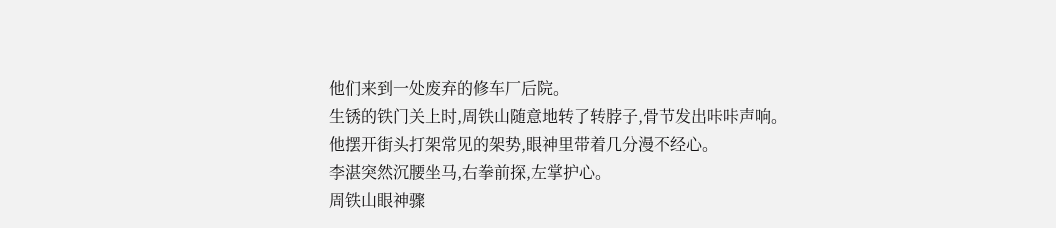他们来到一处废弃的修车厂后院。
生锈的铁门关上时,周铁山随意地转了转脖子,骨节发出咔咔声响。
他摆开街头打架常见的架势,眼神里带着几分漫不经心。
李湛突然沉腰坐马,右拳前探,左掌护心。
周铁山眼神骤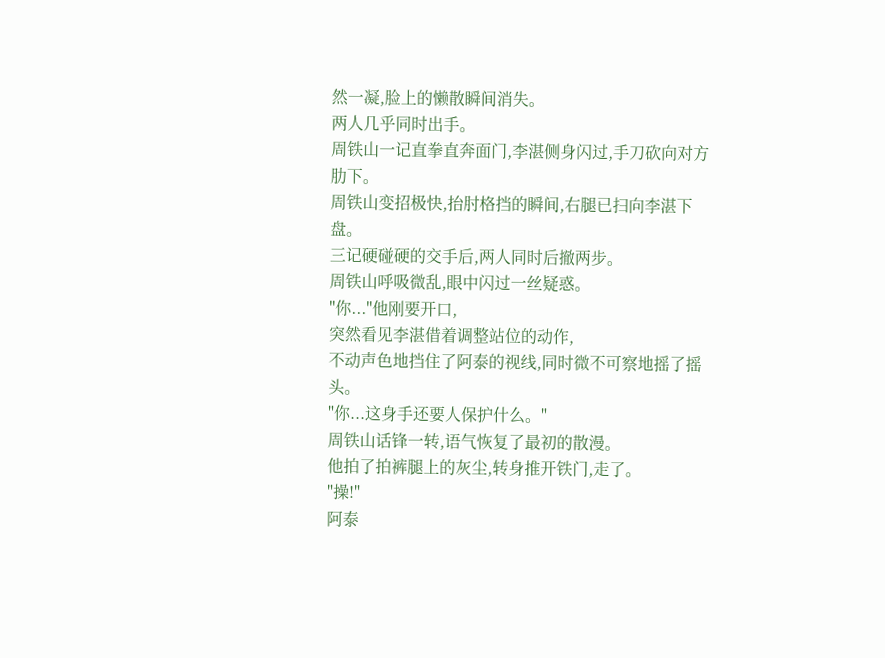然一凝,脸上的懒散瞬间消失。
两人几乎同时出手。
周铁山一记直拳直奔面门,李湛侧身闪过,手刀砍向对方肋下。
周铁山变招极快,抬肘格挡的瞬间,右腿已扫向李湛下盘。
三记硬碰硬的交手后,两人同时后撤两步。
周铁山呼吸微乱,眼中闪过一丝疑惑。
"你..."他刚要开口,
突然看见李湛借着调整站位的动作,
不动声色地挡住了阿泰的视线,同时微不可察地摇了摇头。
"你...这身手还要人保护什么。"
周铁山话锋一转,语气恢复了最初的散漫。
他拍了拍裤腿上的灰尘,转身推开铁门,走了。
"操!"
阿泰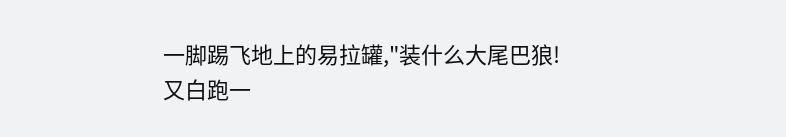一脚踢飞地上的易拉罐,"装什么大尾巴狼!
又白跑一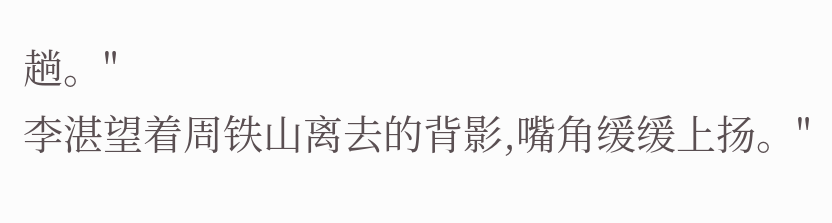趟。"
李湛望着周铁山离去的背影,嘴角缓缓上扬。"